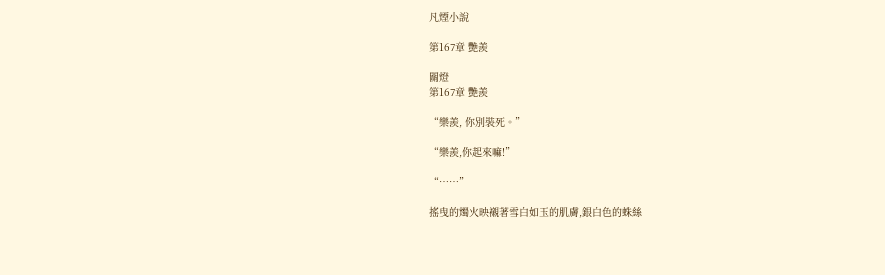凡煙小說

第167章 艷羨

關燈
第167章 艷羨

“樂羨, 你別裝死。”

“樂羨,你起來嘛!”

“……”

搖曳的燭火映襯著雪白如玉的肌膚,銀白色的蛛絲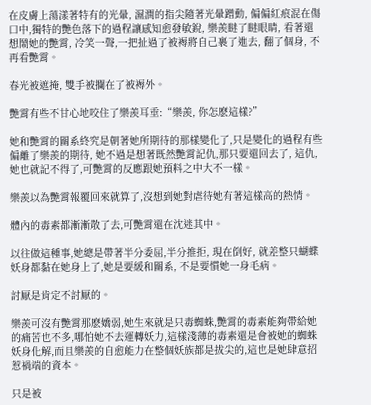在皮膚上蕩漾著特有的光暈, 濕潤的指尖隨著光暈蹭動, 偏偏紅痕混在傷口中,獨特的艷色落下的過程讓感知愈發敏銳, 樂羨瞇了瞇眼睛, 看著還想鬧她的艷霄, 冷笑一聲,一把扯過了被褥將自己裹了進去, 翻了個身, 不再看艷霄。

春光被遮掩, 雙手被攔在了被褥外。

艷霄有些不甘心地咬住了樂羨耳垂:“樂羨, 你怎麽這樣?”

她和艷霄的關系終究是朝著她所期待的那樣變化了,只是變化的過程有些偏離了樂羨的期待, 她不過是想著既然艷霄記仇,那只要還回去了, 這仇, 她也就記不得了,可艷霄的反應跟她預料之中大不一樣。

樂羨以為艷霄報覆回來就算了,沒想到她對虐待她有著這樣高的熱情。

體內的毒素都漸漸散了去,可艷霄還在沈迷其中。

以往做這種事,她總是帶著半分委屈,半分推拒, 現在倒好, 就差整只蝴蝶妖身都黏在她身上了,她是要緩和關系, 不是要慣她一身毛病。

討厭是肯定不討厭的。

樂羨可沒有艷霄那麽嬌弱,她生來就是只毒蜘蛛,艷霄的毒素能夠帶給她的痛苦也不多,哪怕她不去運轉妖力,這樣淺薄的毒素還是會被她的蜘蛛妖身化解,而且樂羨的自愈能力在整個妖族都是拔尖的,這也是她肆意招惹禍端的資本。

只是被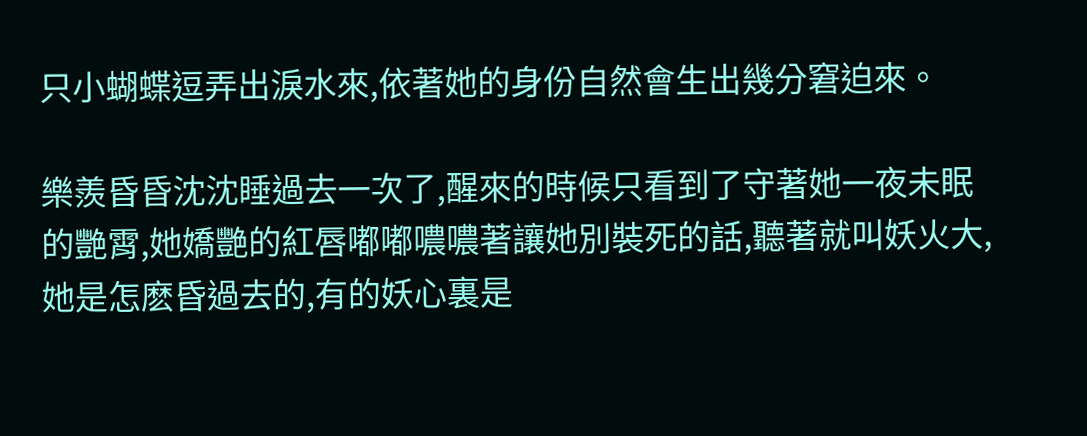只小蝴蝶逗弄出淚水來,依著她的身份自然會生出幾分窘迫來。

樂羨昏昏沈沈睡過去一次了,醒來的時候只看到了守著她一夜未眠的艷霄,她嬌艷的紅唇嘟嘟噥噥著讓她別裝死的話,聽著就叫妖火大,她是怎麽昏過去的,有的妖心裏是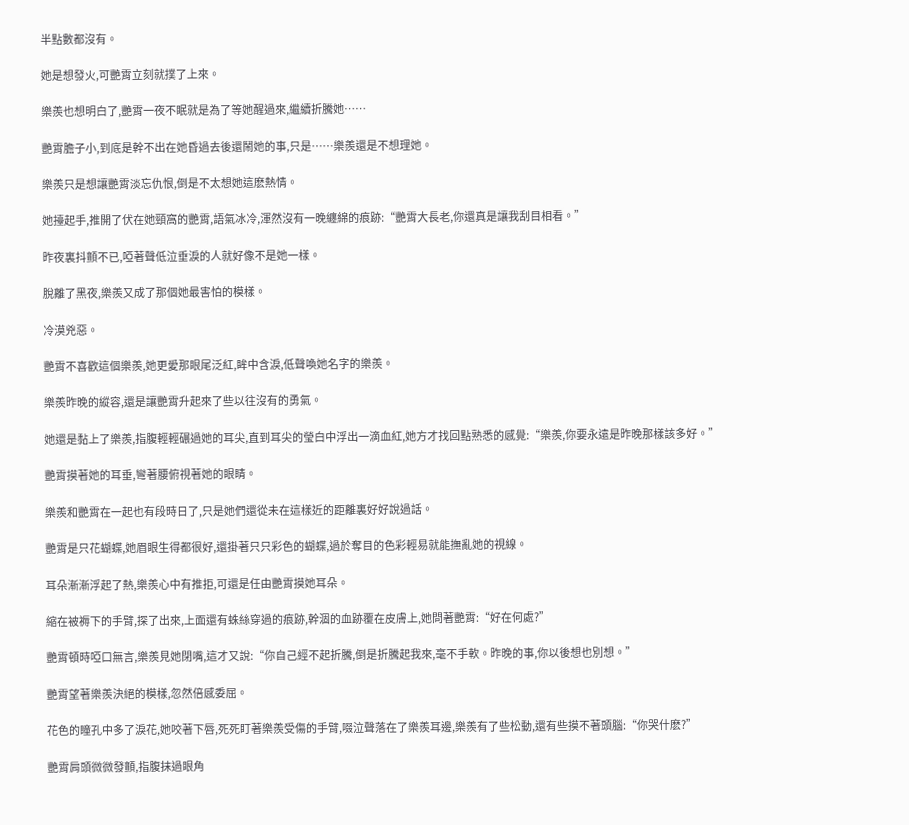半點數都沒有。

她是想發火,可艷霄立刻就撲了上來。

樂羨也想明白了,艷霄一夜不眠就是為了等她醒過來,繼續折騰她……

艷霄膽子小,到底是幹不出在她昏過去後還鬧她的事,只是……樂羨還是不想理她。

樂羨只是想讓艷霄淡忘仇恨,倒是不太想她這麽熱情。

她擡起手,推開了伏在她頸窩的艷霄,語氣冰冷,渾然沒有一晚纏綿的痕跡:“艷霄大長老,你還真是讓我刮目相看。”

昨夜裏抖顫不已,啞著聲低泣垂淚的人就好像不是她一樣。

脫離了黑夜,樂羨又成了那個她最害怕的模樣。

冷漠兇惡。

艷霄不喜歡這個樂羨,她更愛那眼尾泛紅,眸中含淚,低聲喚她名字的樂羨。

樂羨昨晚的縱容,還是讓艷霄升起來了些以往沒有的勇氣。

她還是黏上了樂羨,指腹輕輕碾過她的耳尖,直到耳尖的瑩白中浮出一滴血紅,她方才找回點熟悉的感覺:“樂羨,你要永遠是昨晚那樣該多好。”

艷霄摸著她的耳垂,彎著腰俯視著她的眼睛。

樂羨和艷霄在一起也有段時日了,只是她們還從未在這樣近的距離裏好好說過話。

艷霄是只花蝴蝶,她眉眼生得都很好,還掛著只只彩色的蝴蝶,過於奪目的色彩輕易就能撫亂她的視線。

耳朵漸漸浮起了熱,樂羨心中有推拒,可還是任由艷霄摸她耳朵。

縮在被褥下的手臂,探了出來,上面還有蛛絲穿過的痕跡,幹涸的血跡覆在皮膚上,她問著艷霄:“好在何處?”

艷霄頓時啞口無言,樂羨見她閉嘴,這才又說:“你自己經不起折騰,倒是折騰起我來,毫不手軟。昨晚的事,你以後想也別想。”

艷霄望著樂羨決絕的模樣,忽然倍感委屈。

花色的瞳孔中多了淚花,她咬著下唇,死死盯著樂羨受傷的手臂,啜泣聲落在了樂羨耳邊,樂羨有了些松動,還有些摸不著頭腦:“你哭什麽?”

艷霄肩頭微微發顫,指腹抹過眼角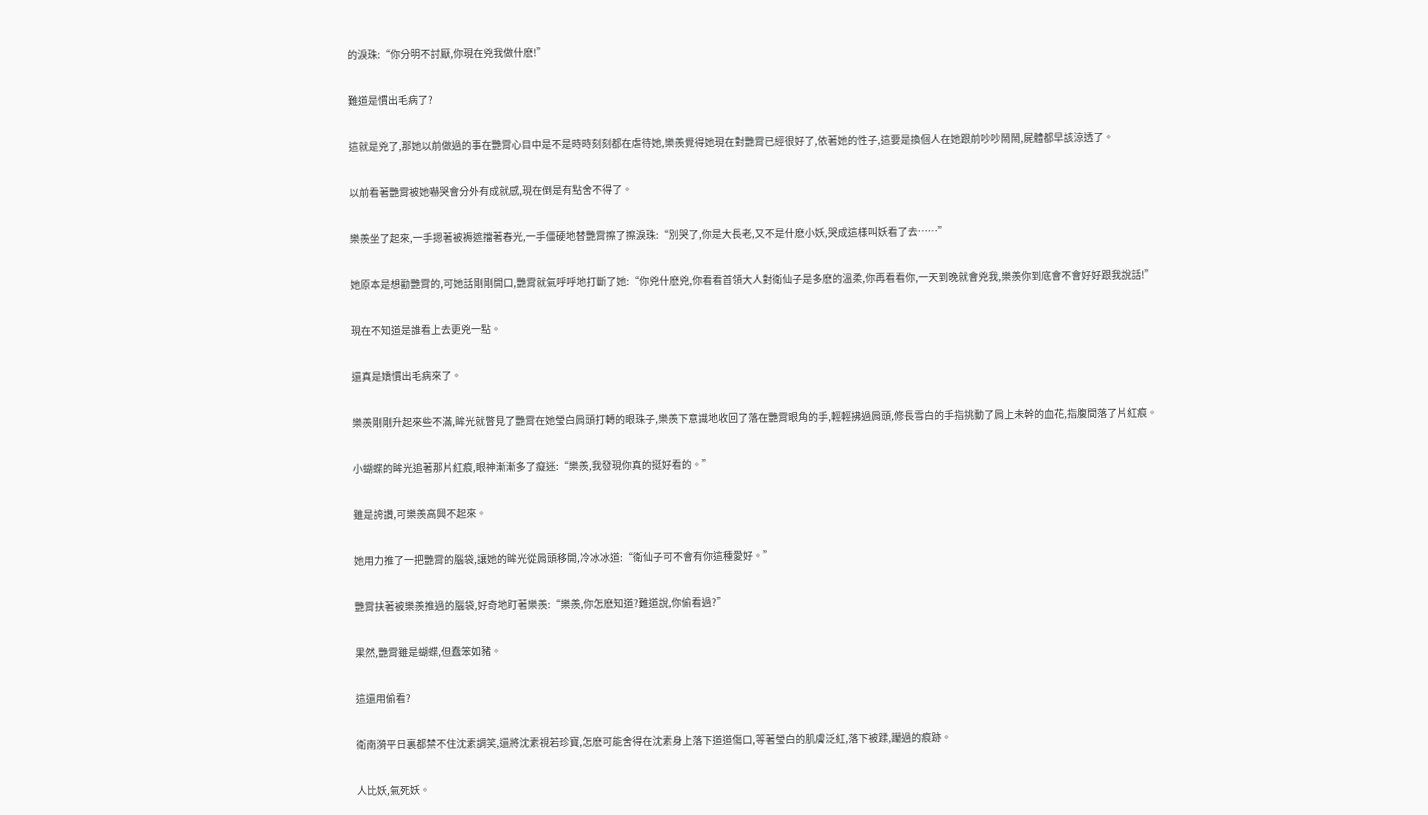的淚珠:“你分明不討厭,你現在兇我做什麽!”

難道是慣出毛病了?

這就是兇了,那她以前做過的事在艷霄心目中是不是時時刻刻都在虐待她,樂羨覺得她現在對艷霄已經很好了,依著她的性子,這要是換個人在她跟前吵吵鬧鬧,屍體都早該涼透了。

以前看著艷霄被她嚇哭會分外有成就感,現在倒是有點舍不得了。

樂羨坐了起來,一手摁著被褥遮擋著春光,一手僵硬地替艷霄擦了擦淚珠:“別哭了,你是大長老,又不是什麽小妖,哭成這樣叫妖看了去……”

她原本是想勸艷霄的,可她話剛剛開口,艷霄就氣呼呼地打斷了她:“你兇什麽兇,你看看首領大人對衛仙子是多麽的溫柔,你再看看你,一天到晚就會兇我,樂羨你到底會不會好好跟我說話!”

現在不知道是誰看上去更兇一點。

還真是嬌慣出毛病來了。

樂羨剛剛升起來些不滿,眸光就瞥見了艷霄在她瑩白肩頭打轉的眼珠子,樂羨下意識地收回了落在艷霄眼角的手,輕輕拂過肩頭,修長雪白的手指挑動了肩上未幹的血花,指腹間落了片紅痕。

小蝴蝶的眸光追著那片紅痕,眼神漸漸多了癡迷:“樂羨,我發現你真的挺好看的。”

雖是誇讚,可樂羨高興不起來。

她用力推了一把艷霄的腦袋,讓她的眸光從肩頭移開,冷冰冰道:“衛仙子可不會有你這種愛好。”

艷霄扶著被樂羨推過的腦袋,好奇地盯著樂羨:“樂羨,你怎麽知道?難道說,你偷看過?”

果然,艷霄雖是蝴蝶,但蠢笨如豬。

這還用偷看?

衛南漪平日裏都禁不住沈素調笑,還將沈素視若珍寶,怎麽可能舍得在沈素身上落下道道傷口,等著瑩白的肌膚泛紅,落下被蹂,躪過的痕跡。

人比妖,氣死妖。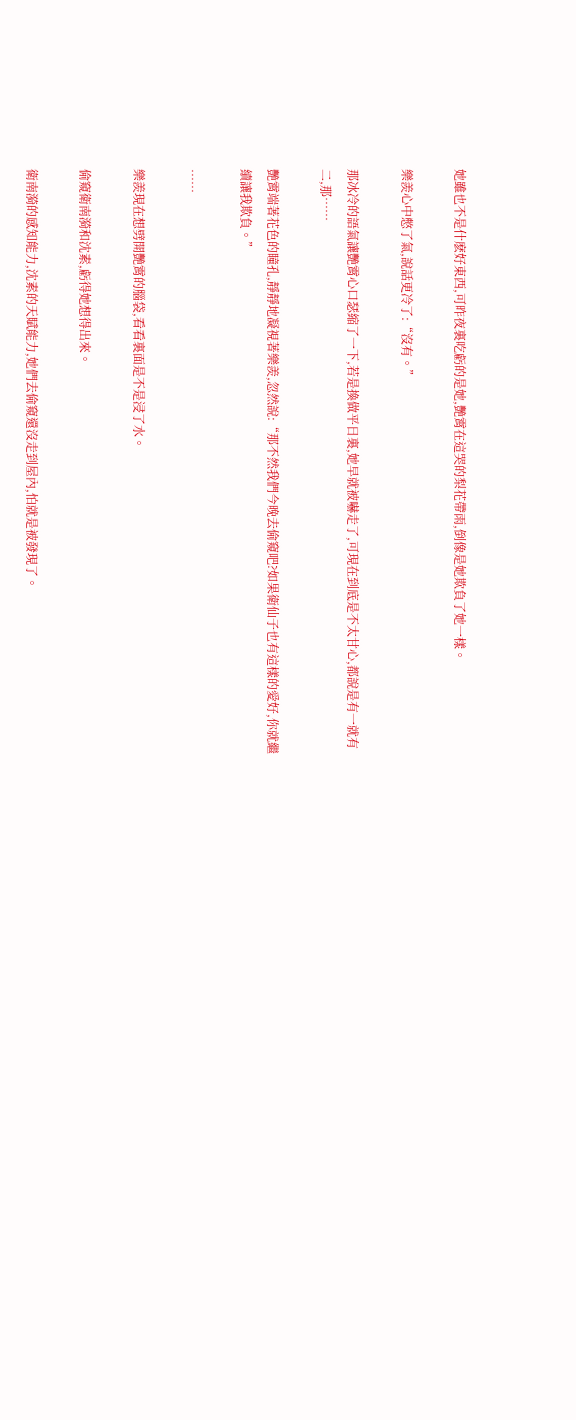她雖也不是什麽好東西,可昨夜裏吃虧的是她,艷霄在這哭的梨花帶雨,倒像是她欺負了她一樣。

樂羨心中憋了氣,說話更冷了:“沒有。”

那冰冷的語氣讓艷霄心口瑟縮了一下,若是換做平日裏,她早就被嚇走了,可現在到底是不太甘心,都說是有一就有二,那……

艷霄端著花色的瞳孔,靜靜地凝視著樂羨,忽然說:“那不然我們今晚去偷窺吧?如果衛仙子也有這樣的愛好,你就繼續讓我欺負。”

……

樂羨現在想劈開艷霄的腦袋,看看裏面是不是浸了水。

偷窺衛南漪和沈素,虧得她想得出來。

衛南漪的感知能力,沈素的天賦能力,她們去偷窺還沒走到屋內,怕就是被發現了。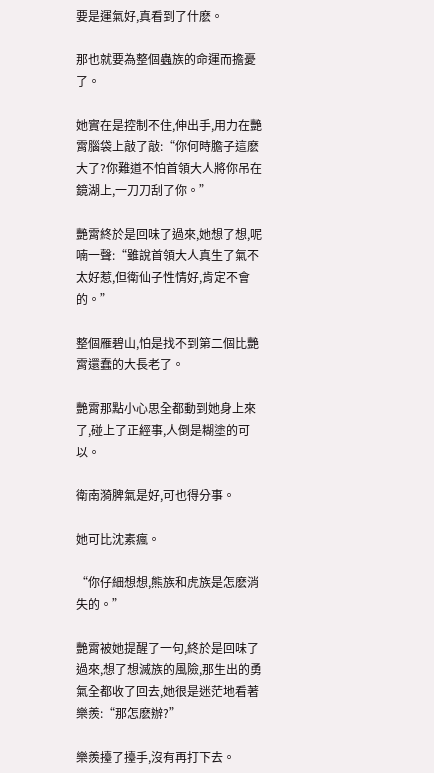要是運氣好,真看到了什麽。

那也就要為整個蟲族的命運而擔憂了。

她實在是控制不住,伸出手,用力在艷霄腦袋上敲了敲:“你何時膽子這麽大了?你難道不怕首領大人將你吊在鏡湖上,一刀刀刮了你。”

艷霄終於是回味了過來,她想了想,呢喃一聲:“雖說首領大人真生了氣不太好惹,但衛仙子性情好,肯定不會的。”

整個雁碧山,怕是找不到第二個比艷霄還蠢的大長老了。

艷霄那點小心思全都動到她身上來了,碰上了正經事,人倒是糊塗的可以。

衛南漪脾氣是好,可也得分事。

她可比沈素瘋。

“你仔細想想,熊族和虎族是怎麽消失的。”

艷霄被她提醒了一句,終於是回味了過來,想了想滅族的風險,那生出的勇氣全都收了回去,她很是迷茫地看著樂羨:“那怎麽辦?”

樂羨擡了擡手,沒有再打下去。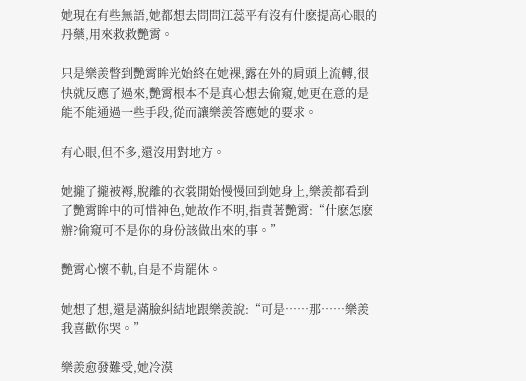她現在有些無語,她都想去問問江蕊平有沒有什麽提高心眼的丹藥,用來救救艷霄。

只是樂羨瞥到艷霄眸光始終在她裸,露在外的肩頭上流轉,很快就反應了過來,艷霄根本不是真心想去偷窺,她更在意的是能不能通過一些手段,從而讓樂羨答應她的要求。

有心眼,但不多,還沒用對地方。

她攏了攏被褥,脫離的衣裳開始慢慢回到她身上,樂羨都看到了艷霄眸中的可惜神色,她故作不明,指責著艷霄:“什麽怎麽辦?偷窺可不是你的身份該做出來的事。”

艷霄心懷不軌,自是不肯罷休。

她想了想,還是滿臉糾結地跟樂羨說:“可是……那……樂羨我喜歡你哭。”

樂羨愈發難受,她冷漠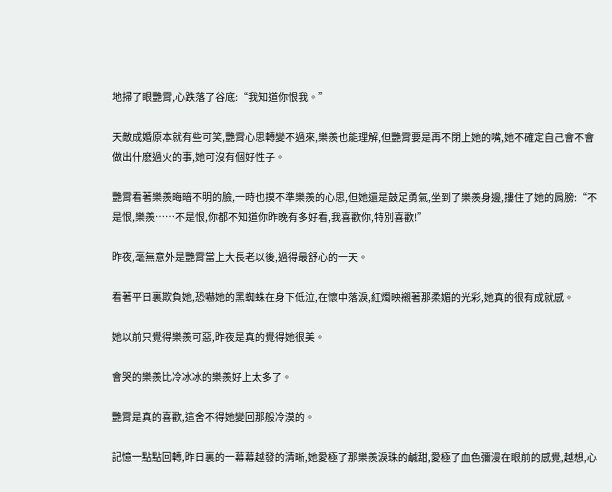地掃了眼艷霄,心跌落了谷底:“我知道你恨我。”

天敵成婚原本就有些可笑,艷霄心思轉變不過來,樂羨也能理解,但艷霄要是再不閉上她的嘴,她不確定自己會不會做出什麽過火的事,她可沒有個好性子。

艷霄看著樂羨晦暗不明的臉,一時也摸不準樂羨的心思,但她還是鼓足勇氣,坐到了樂羨身邊,摟住了她的肩膀:“不是恨,樂羨……不是恨,你都不知道你昨晚有多好看,我喜歡你,特別喜歡!”

昨夜,毫無意外是艷霄當上大長老以後,過得最舒心的一天。

看著平日裏欺負她,恐嚇她的黑蜘蛛在身下低泣,在懷中落淚,紅燭映襯著那柔媚的光彩,她真的很有成就感。

她以前只覺得樂羨可惡,昨夜是真的覺得她很美。

會哭的樂羨比冷冰冰的樂羨好上太多了。

艷霄是真的喜歡,這舍不得她變回那般冷漠的。

記憶一點點回轉,昨日裏的一幕幕越發的清晰,她愛極了那樂羨淚珠的鹹甜,愛極了血色彌漫在眼前的感覺,越想,心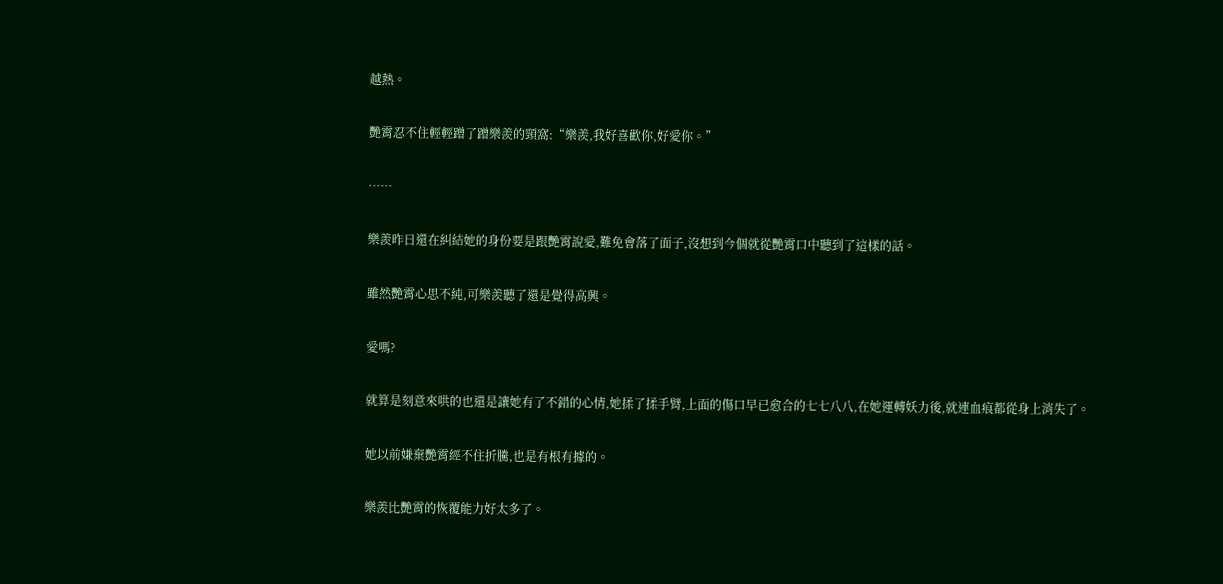越熱。

艷霄忍不住輕輕蹭了蹭樂羨的頸窩:“樂羨,我好喜歡你,好愛你。”

……

樂羨昨日還在糾結她的身份要是跟艷霄說愛,難免會落了面子,沒想到今個就從艷霄口中聽到了這樣的話。

雖然艷霄心思不純,可樂羨聽了還是覺得高興。

愛嗎?

就算是刻意來哄的也還是讓她有了不錯的心情,她揉了揉手臂,上面的傷口早已愈合的七七八八,在她運轉妖力後,就連血痕都從身上消失了。

她以前嫌棄艷霄經不住折騰,也是有根有據的。

樂羨比艷霄的恢覆能力好太多了。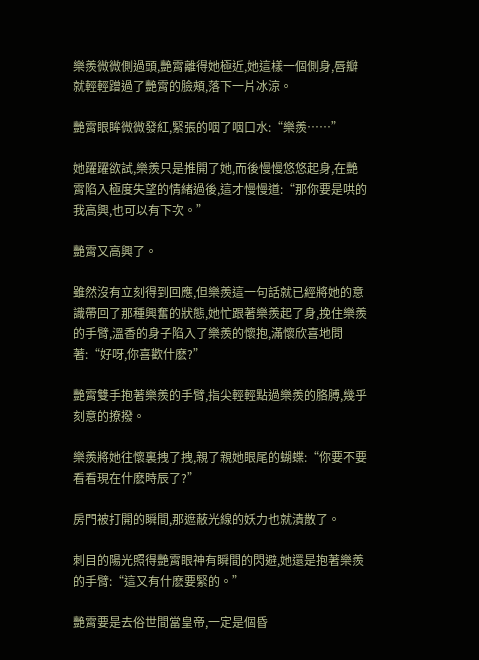樂羨微微側過頭,艷霄離得她極近,她這樣一個側身,唇瓣就輕輕蹭過了艷霄的臉頰,落下一片冰涼。

艷霄眼眸微微發紅,緊張的咽了咽口水:“樂羨……”

她躍躍欲試,樂羨只是推開了她,而後慢慢悠悠起身,在艷霄陷入極度失望的情緒過後,這才慢慢道:“那你要是哄的我高興,也可以有下次。”

艷霄又高興了。

雖然沒有立刻得到回應,但樂羨這一句話就已經將她的意識帶回了那種興奮的狀態,她忙跟著樂羨起了身,挽住樂羨的手臂,溫香的身子陷入了樂羨的懷抱,滿懷欣喜地問著:“好呀,你喜歡什麽?”

艷霄雙手抱著樂羨的手臂,指尖輕輕點過樂羨的胳膊,幾乎刻意的撩撥。

樂羨將她往懷裏拽了拽,親了親她眼尾的蝴蝶:“你要不要看看現在什麽時辰了?”

房門被打開的瞬間,那遮蔽光線的妖力也就潰散了。

刺目的陽光照得艷霄眼神有瞬間的閃避,她還是抱著樂羨的手臂:“這又有什麽要緊的。”

艷霄要是去俗世間當皇帝,一定是個昏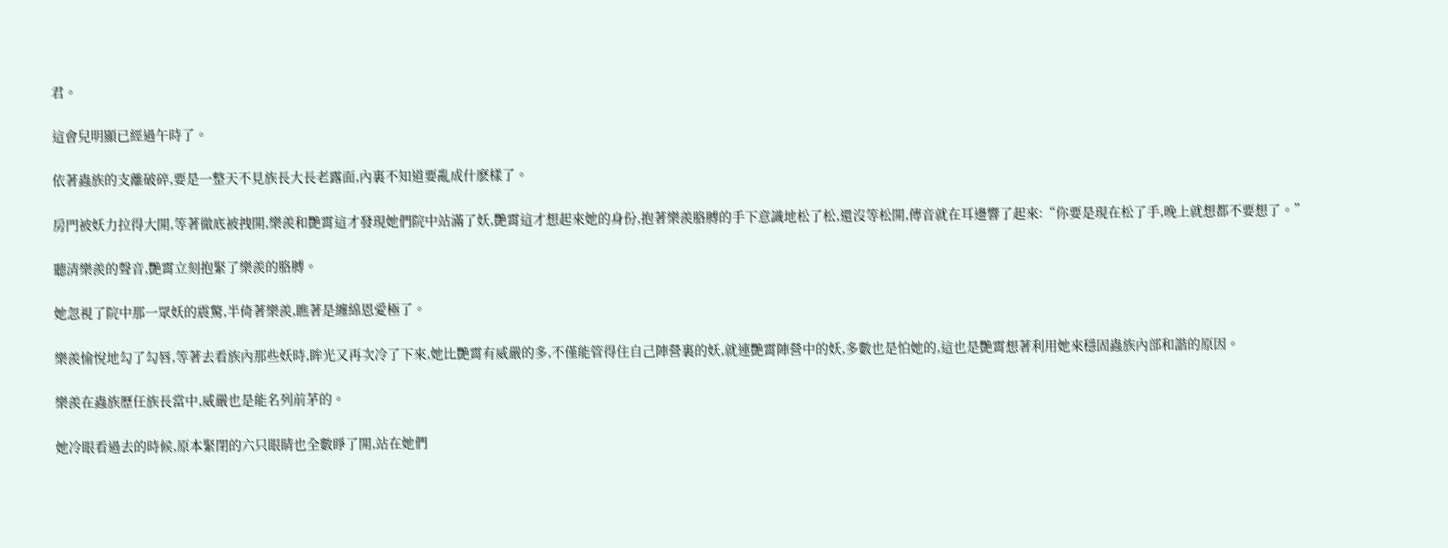君。

這會兒明顯已經過午時了。

依著蟲族的支離破碎,要是一整天不見族長大長老露面,內裏不知道要亂成什麽樣了。

房門被妖力拉得大開,等著徹底被拽開,樂羨和艷霄這才發現她們院中站滿了妖,艷霄這才想起來她的身份,抱著樂羨胳膊的手下意識地松了松,還沒等松開,傳音就在耳邊響了起來:“你要是現在松了手,晚上就想都不要想了。”

聽清樂羨的聲音,艷霄立刻抱緊了樂羨的胳膊。

她忽視了院中那一眾妖的震驚,半倚著樂羨,瞧著是纏綿恩愛極了。

樂羨愉悅地勾了勾唇,等著去看族內那些妖時,眸光又再次冷了下來,她比艷霄有威嚴的多,不僅能管得住自己陣營裏的妖,就連艷霄陣營中的妖,多數也是怕她的,這也是艷霄想著利用她來穩固蟲族內部和諧的原因。

樂羨在蟲族歷任族長當中,威嚴也是能名列前茅的。

她冷眼看過去的時候,原本緊閉的六只眼睛也全數睜了開,站在她們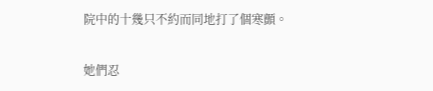院中的十幾只不約而同地打了個寒顫。

她們忍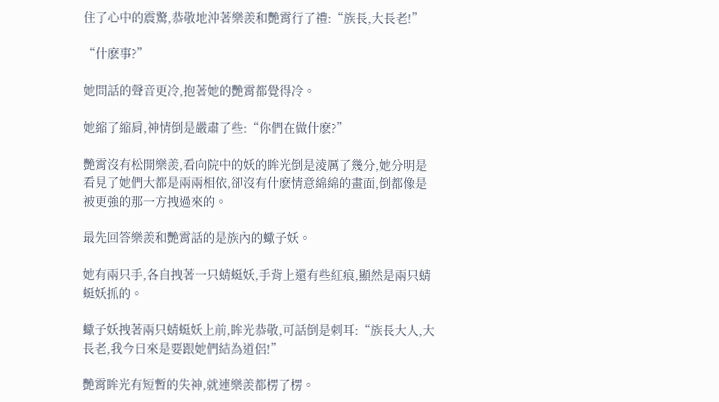住了心中的震驚,恭敬地沖著樂羨和艷霄行了禮:“族長,大長老!”

“什麽事?”

她問話的聲音更冷,抱著她的艷霄都覺得冷。

她縮了縮肩,神情倒是嚴肅了些:“你們在做什麽?”

艷霄沒有松開樂羨,看向院中的妖的眸光倒是淩厲了幾分,她分明是看見了她們大都是兩兩相依,卻沒有什麽情意綿綿的畫面,倒都像是被更強的那一方拽過來的。

最先回答樂羨和艷霄話的是族內的蠍子妖。

她有兩只手,各自拽著一只蜻蜓妖,手背上還有些紅痕,顯然是兩只蜻蜓妖抓的。

蠍子妖拽著兩只蜻蜓妖上前,眸光恭敬,可話倒是刺耳:“族長大人,大長老,我今日來是要跟她們結為道侶!”

艷霄眸光有短暫的失神,就連樂羨都楞了楞。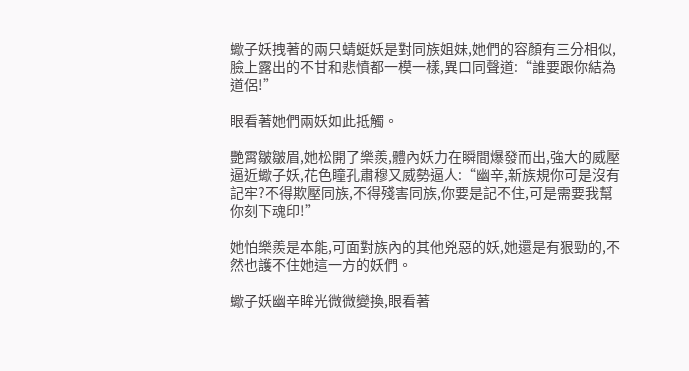蠍子妖拽著的兩只蜻蜓妖是對同族姐妹,她們的容顏有三分相似,臉上露出的不甘和悲憤都一模一樣,異口同聲道:“誰要跟你結為道侶!”

眼看著她們兩妖如此抵觸。

艷霄皺皺眉,她松開了樂羨,體內妖力在瞬間爆發而出,強大的威壓逼近蠍子妖,花色瞳孔肅穆又威勢逼人:“幽辛,新族規你可是沒有記牢?不得欺壓同族,不得殘害同族,你要是記不住,可是需要我幫你刻下魂印!”

她怕樂羨是本能,可面對族內的其他兇惡的妖,她還是有狠勁的,不然也護不住她這一方的妖們。

蠍子妖幽辛眸光微微變換,眼看著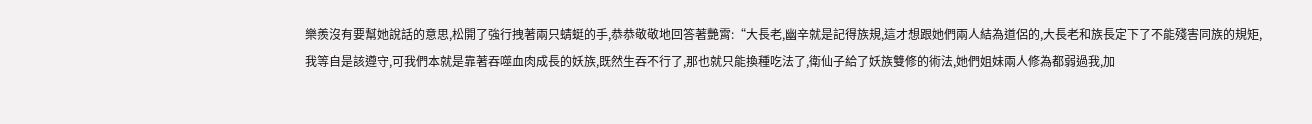樂羨沒有要幫她說話的意思,松開了強行拽著兩只蜻蜓的手,恭恭敬敬地回答著艷霄:“大長老,幽辛就是記得族規,這才想跟她們兩人結為道侶的,大長老和族長定下了不能殘害同族的規矩,我等自是該遵守,可我們本就是靠著吞噬血肉成長的妖族,既然生吞不行了,那也就只能換種吃法了,衛仙子給了妖族雙修的術法,她們姐妹兩人修為都弱過我,加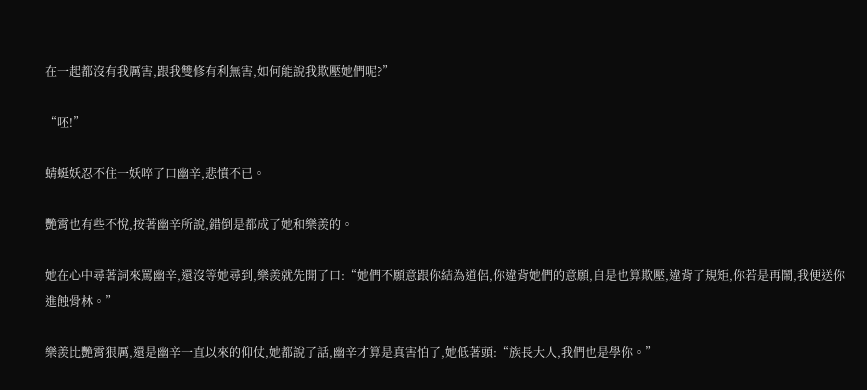在一起都沒有我厲害,跟我雙修有利無害,如何能說我欺壓她們呢?”

“呸!”

蜻蜓妖忍不住一妖啐了口幽辛,悲憤不已。

艷霄也有些不悅,按著幽辛所說,錯倒是都成了她和樂羨的。

她在心中尋著詞來罵幽辛,還沒等她尋到,樂羨就先開了口:“她們不願意跟你結為道侶,你違背她們的意願,自是也算欺壓,違背了規矩,你若是再鬧,我便送你進蝕骨林。”

樂羨比艷霄狠厲,還是幽辛一直以來的仰仗,她都說了話,幽辛才算是真害怕了,她低著頭:“族長大人,我們也是學你。”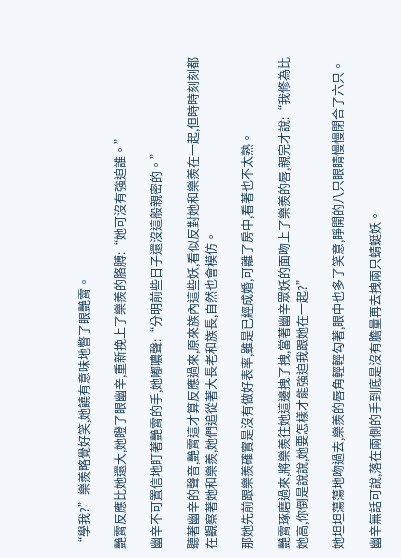“學我?”樂羨略覺好笑,她饒有意味地瞥了眼艷霄。

艷霄反應比她還大,她瞪了眼幽辛,重新挽上了樂羨的胳膊:“她可沒有強迫誰。”

幽辛不可置信地盯著艷霄的手,她嘟噥聲:“分明前些日子還沒這般親密的。”

聽著幽辛的聲音,艷霄這才算反應過來,原來族內這些妖,看似反對她和樂羨在一起,但時時刻刻都在觀察著她和樂羨,她們追從著大長老和族長,自然也會模仿。

那她先前跟樂羨確實是沒有做好表率,雖是已經成婚,可離了房中,看著也不太熟。

艷霄琢磨過來,將樂羨往她這邊拽了拽,當著幽辛眾妖的面吻上了樂羨的唇,親完才說:“我修為比她高,你倒是說說,她要怎樣才能強迫我跟她在一起?”

她坦坦蕩蕩地吻過去,樂羨的唇角輕輕勾著,眼中也多了笑意,睜開的八只眼睛慢慢閉合了六只。

幽辛無話可說,落在兩側的手到底是沒有膽量再去拽兩只蜻蜓妖。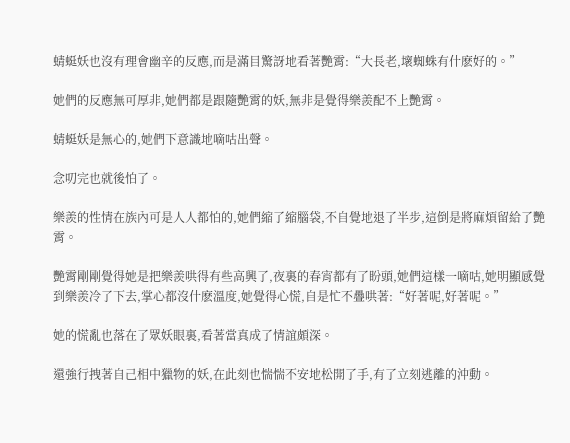蜻蜓妖也沒有理會幽辛的反應,而是滿目驚訝地看著艷霄:“大長老,壞蜘蛛有什麽好的。”

她們的反應無可厚非,她們都是跟隨艷霄的妖,無非是覺得樂羨配不上艷霄。

蜻蜓妖是無心的,她們下意識地嘀咕出聲。

念叨完也就後怕了。

樂羨的性情在族內可是人人都怕的,她們縮了縮腦袋,不自覺地退了半步,這倒是將麻煩留給了艷霄。

艷霄剛剛覺得她是把樂羨哄得有些高興了,夜裏的春宵都有了盼頭,她們這樣一嘀咕,她明顯感覺到樂羨冷了下去,掌心都沒什麽溫度,她覺得心慌,自是忙不疊哄著:“好著呢,好著呢。”

她的慌亂也落在了眾妖眼裏,看著當真成了情誼頗深。

還強行拽著自己相中獵物的妖,在此刻也惴惴不安地松開了手,有了立刻逃離的沖動。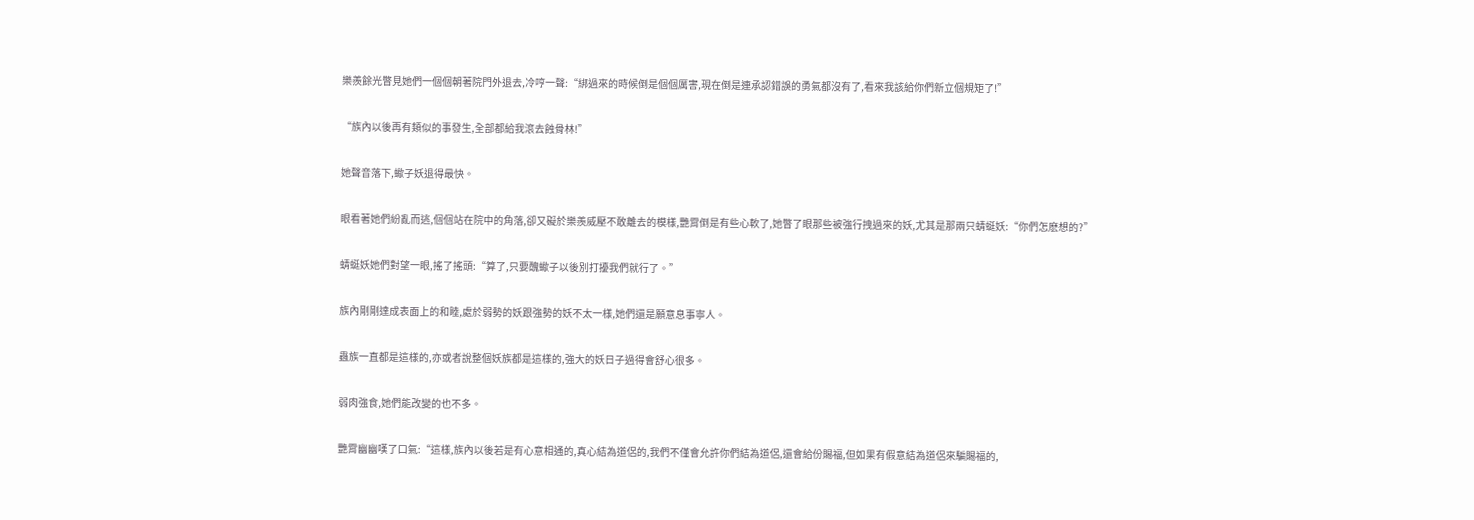樂羨餘光瞥見她們一個個朝著院門外退去,冷哼一聲:“綁過來的時候倒是個個厲害,現在倒是連承認錯誤的勇氣都沒有了,看來我該給你們新立個規矩了!”

“族內以後再有類似的事發生,全部都給我滾去蝕骨林!”

她聲音落下,蠍子妖退得最快。

眼看著她們紛亂而逃,個個站在院中的角落,卻又礙於樂羨威壓不敢離去的模樣,艷霄倒是有些心軟了,她瞥了眼那些被強行拽過來的妖,尤其是那兩只蜻蜓妖:“你們怎麽想的?”

蜻蜓妖她們對望一眼,搖了搖頭:“算了,只要醜蠍子以後別打擾我們就行了。”

族內剛剛達成表面上的和睦,處於弱勢的妖跟強勢的妖不太一樣,她們還是願意息事寧人。

蟲族一直都是這樣的,亦或者說整個妖族都是這樣的,強大的妖日子過得會舒心很多。

弱肉強食,她們能改變的也不多。

艷霄幽幽嘆了口氣:“這樣,族內以後若是有心意相通的,真心結為道侶的,我們不僅會允許你們結為道侶,還會給份賜福,但如果有假意結為道侶來騙賜福的,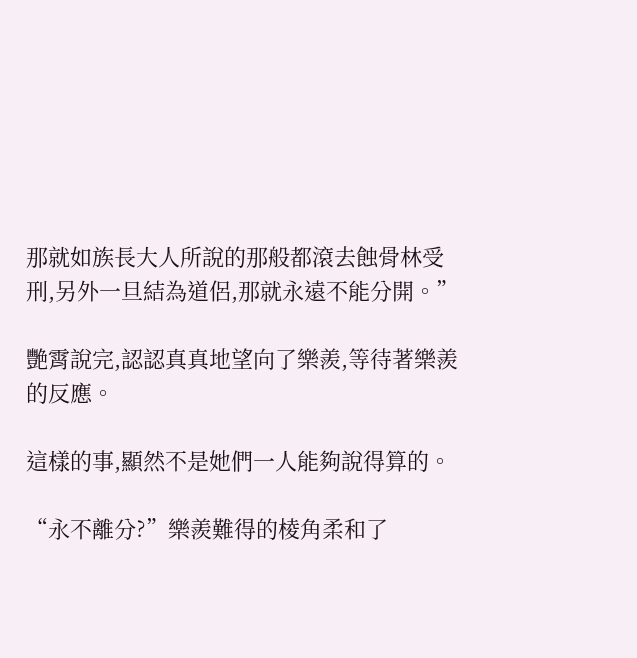那就如族長大人所說的那般都滾去蝕骨林受刑,另外一旦結為道侶,那就永遠不能分開。”

艷霄說完,認認真真地望向了樂羨,等待著樂羨的反應。

這樣的事,顯然不是她們一人能夠說得算的。

“永不離分?”樂羨難得的棱角柔和了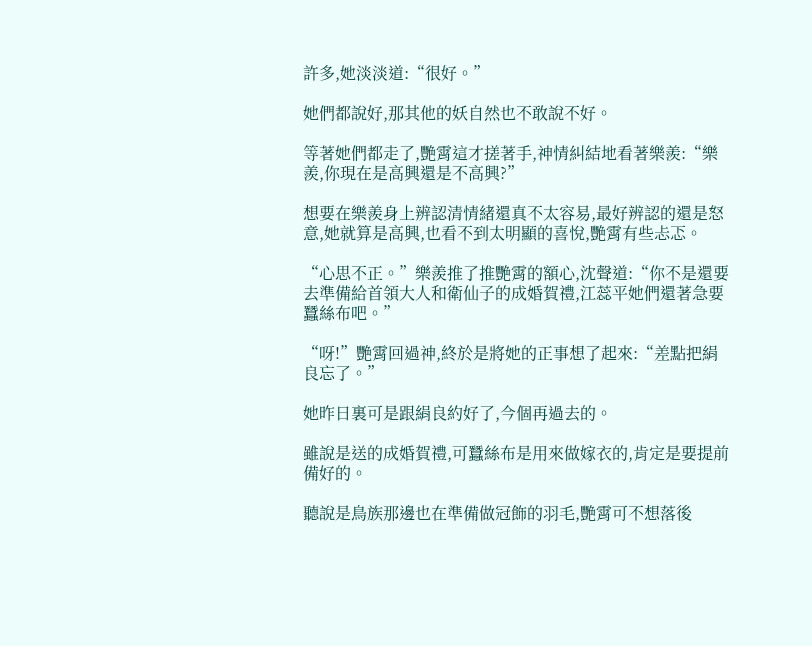許多,她淡淡道:“很好。”

她們都說好,那其他的妖自然也不敢說不好。

等著她們都走了,艷霄這才搓著手,神情糾結地看著樂羨:“樂羨,你現在是高興還是不高興?”

想要在樂羨身上辨認清情緒還真不太容易,最好辨認的還是怒意,她就算是高興,也看不到太明顯的喜悅,艷霄有些忐忑。

“心思不正。”樂羨推了推艷霄的額心,沈聲道:“你不是還要去準備給首領大人和衛仙子的成婚賀禮,江蕊平她們還著急要蠶絲布吧。”

“呀!”艷霄回過神,終於是將她的正事想了起來:“差點把絹良忘了。”

她昨日裏可是跟絹良約好了,今個再過去的。

雖說是送的成婚賀禮,可蠶絲布是用來做嫁衣的,肯定是要提前備好的。

聽說是鳥族那邊也在準備做冠飾的羽毛,艷霄可不想落後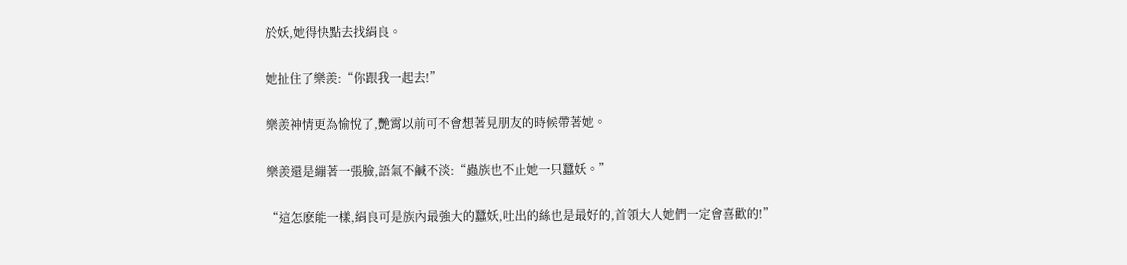於妖,她得快點去找絹良。

她扯住了樂羨:“你跟我一起去!”

樂羨神情更為愉悅了,艷霄以前可不會想著見朋友的時候帶著她。

樂羨還是繃著一張臉,語氣不鹹不淡:“蟲族也不止她一只蠶妖。”

“這怎麽能一樣,絹良可是族內最強大的蠶妖,吐出的絲也是最好的,首領大人她們一定會喜歡的!”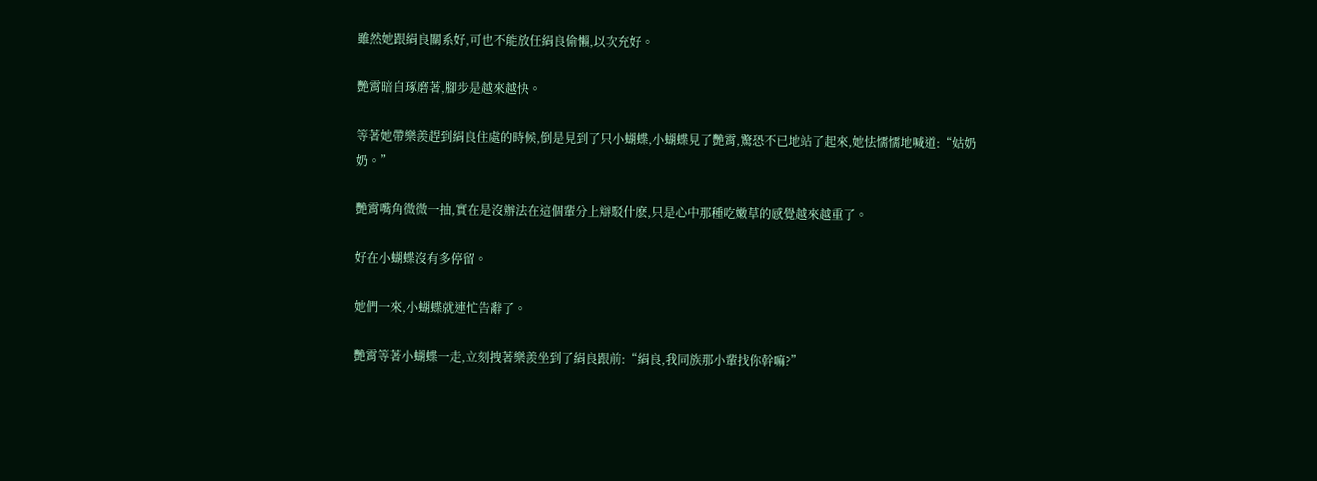雖然她跟絹良關系好,可也不能放任絹良偷懶,以次充好。

艷霄暗自琢磨著,腳步是越來越快。

等著她帶樂羨趕到絹良住處的時候,倒是見到了只小蝴蝶,小蝴蝶見了艷霄,驚恐不已地站了起來,她怯懦懦地喊道:“姑奶奶。”

艷霄嘴角微微一抽,實在是沒辦法在這個輩分上辯駁什麽,只是心中那種吃嫩草的感覺越來越重了。

好在小蝴蝶沒有多停留。

她們一來,小蝴蝶就連忙告辭了。

艷霄等著小蝴蝶一走,立刻拽著樂羨坐到了絹良跟前:“絹良,我同族那小輩找你幹嘛?”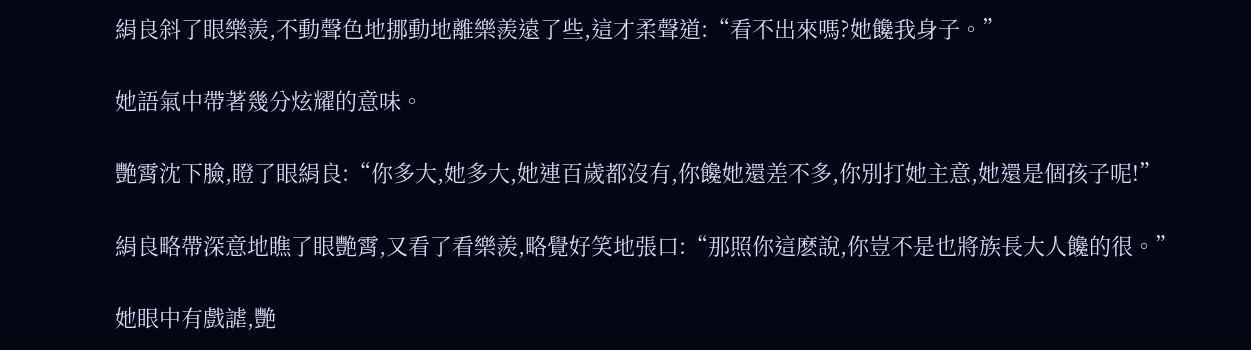絹良斜了眼樂羨,不動聲色地挪動地離樂羨遠了些,這才柔聲道:“看不出來嗎?她饞我身子。”

她語氣中帶著幾分炫耀的意味。

艷霄沈下臉,瞪了眼絹良:“你多大,她多大,她連百歲都沒有,你饞她還差不多,你別打她主意,她還是個孩子呢!”

絹良略帶深意地瞧了眼艷霄,又看了看樂羨,略覺好笑地張口:“那照你這麽說,你豈不是也將族長大人饞的很。”

她眼中有戲謔,艷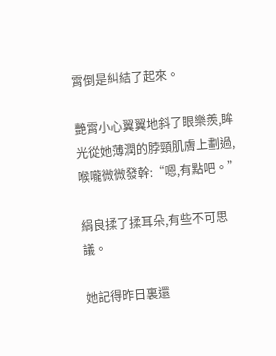霄倒是糾結了起來。

艷霄小心翼翼地斜了眼樂羨,眸光從她薄潤的脖頸肌膚上劃過,喉嚨微微發幹:“嗯,有點吧。”

絹良揉了揉耳朵,有些不可思議。

她記得昨日裏還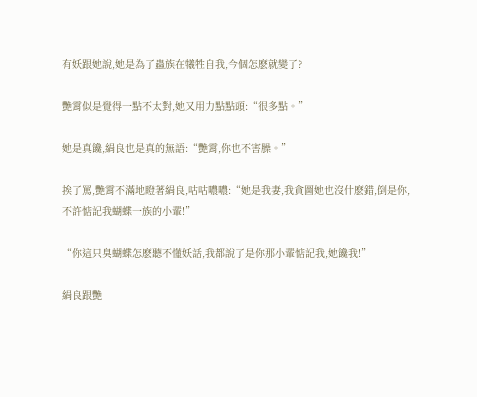有妖跟她說,她是為了蟲族在犧牲自我,今個怎麽就變了?

艷霄似是覺得一點不太對,她又用力點點頭:“很多點。”

她是真饞,絹良也是真的無語:“艷霄,你也不害臊。”

挨了罵,艷霄不滿地瞪著絹良,咕咕噥噥:“她是我妻,我貪圖她也沒什麽錯,倒是你,不許惦記我蝴蝶一族的小輩!”

“你這只臭蝴蝶怎麽聽不懂妖話,我都說了是你那小輩惦記我,她饞我!”

絹良跟艷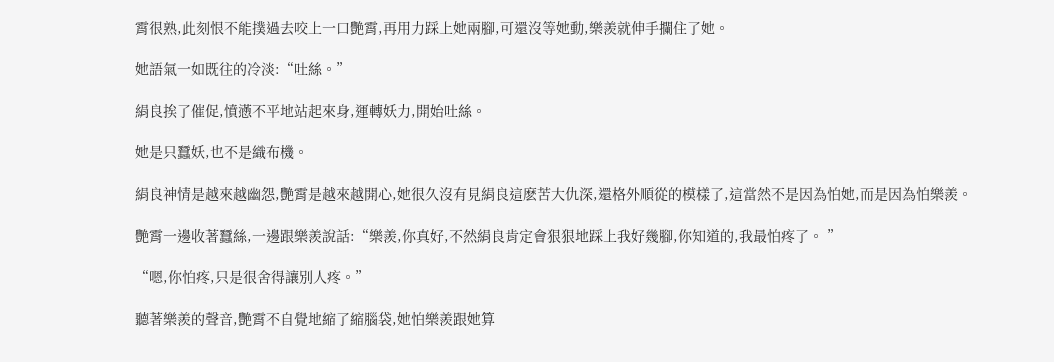霄很熟,此刻恨不能撲過去咬上一口艷霄,再用力踩上她兩腳,可還沒等她動,樂羨就伸手攔住了她。

她語氣一如既往的冷淡:“吐絲。”

絹良挨了催促,憤懣不平地站起來身,運轉妖力,開始吐絲。

她是只蠶妖,也不是織布機。

絹良神情是越來越幽怨,艷霄是越來越開心,她很久沒有見絹良這麽苦大仇深,還格外順從的模樣了,這當然不是因為怕她,而是因為怕樂羨。

艷霄一邊收著蠶絲,一邊跟樂羨說話:“樂羨,你真好,不然絹良肯定會狠狠地踩上我好幾腳,你知道的,我最怕疼了。 ”

“嗯,你怕疼,只是很舍得讓別人疼。”

聽著樂羨的聲音,艷霄不自覺地縮了縮腦袋,她怕樂羨跟她算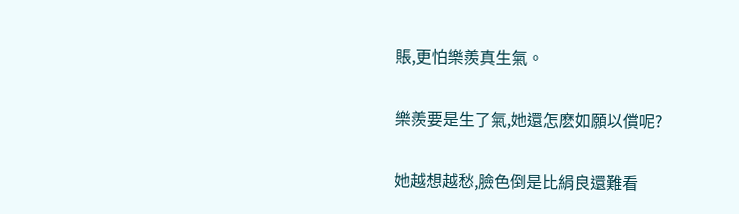賬,更怕樂羨真生氣。

樂羨要是生了氣,她還怎麽如願以償呢?

她越想越愁,臉色倒是比絹良還難看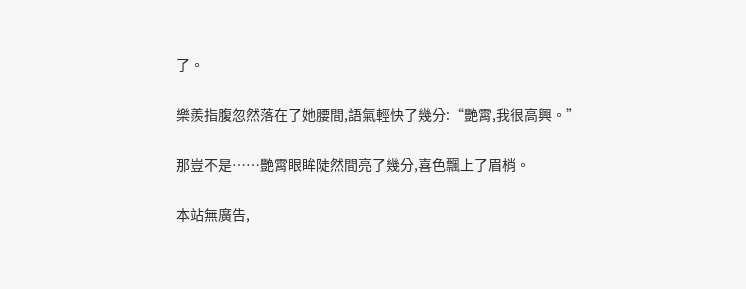了。

樂羨指腹忽然落在了她腰間,語氣輕快了幾分:“艷霄,我很高興。”

那豈不是……艷霄眼眸陡然間亮了幾分,喜色飄上了眉梢。

本站無廣告,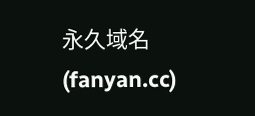永久域名(fanyan.cc)